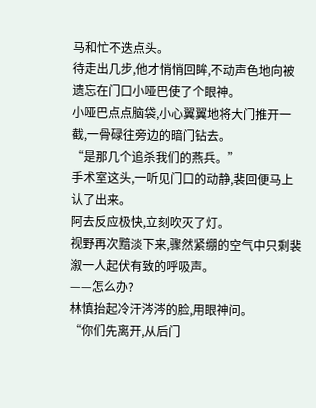马和忙不迭点头。
待走出几步,他才悄悄回眸,不动声色地向被遗忘在门口小哑巴使了个眼神。
小哑巴点点脑袋,小心翼翼地将大门推开一截,一骨碌往旁边的暗门钻去。
“是那几个追杀我们的燕兵。”
手术室这头,一听见门口的动静,裴回便马上认了出来。
阿去反应极快,立刻吹灭了灯。
视野再次黯淡下来,骤然紧绷的空气中只剩裴溆一人起伏有致的呼吸声。
——怎么办?
林慎抬起冷汗涔涔的脸,用眼神问。
“你们先离开,从后门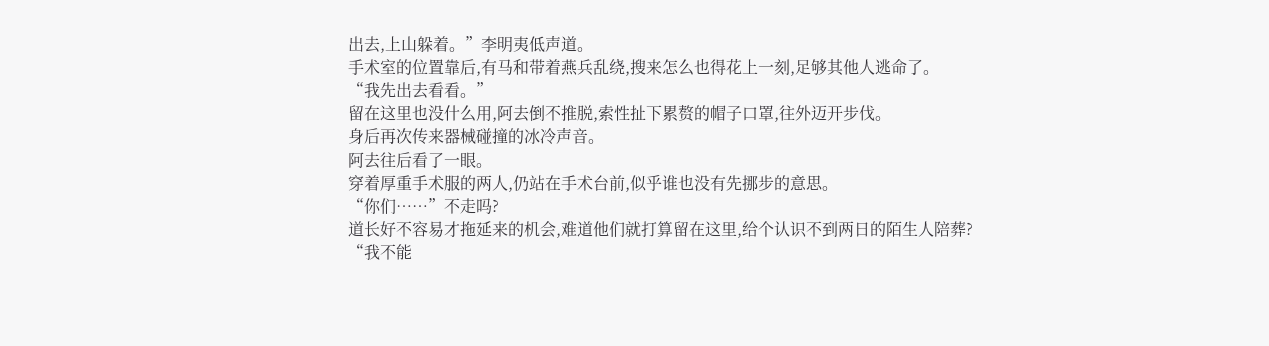出去,上山躲着。”李明夷低声道。
手术室的位置靠后,有马和带着燕兵乱绕,搜来怎么也得花上一刻,足够其他人逃命了。
“我先出去看看。”
留在这里也没什么用,阿去倒不推脱,索性扯下累赘的帽子口罩,往外迈开步伐。
身后再次传来器械碰撞的冰冷声音。
阿去往后看了一眼。
穿着厚重手术服的两人,仍站在手术台前,似乎谁也没有先挪步的意思。
“你们……”不走吗?
道长好不容易才拖延来的机会,难道他们就打算留在这里,给个认识不到两日的陌生人陪葬?
“我不能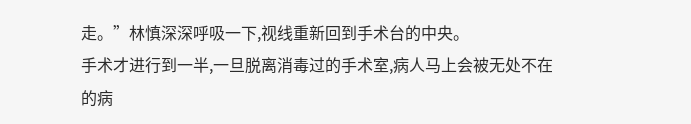走。”林慎深深呼吸一下,视线重新回到手术台的中央。
手术才进行到一半,一旦脱离消毒过的手术室,病人马上会被无处不在的病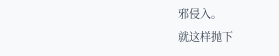邪侵入。
就这样抛下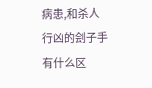病患,和杀人行凶的刽子手有什么区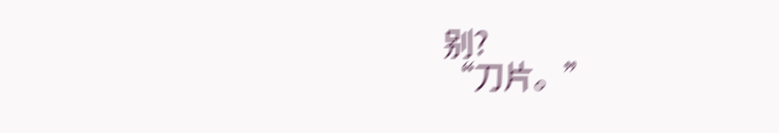别?
“刀片。”